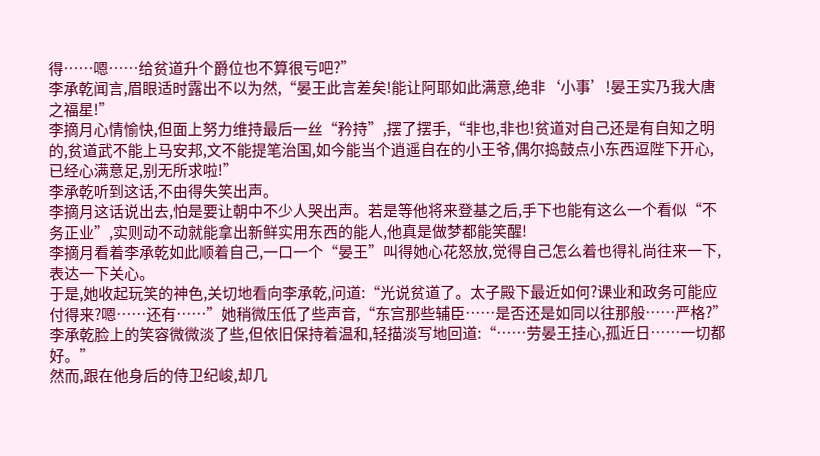得……嗯……给贫道升个爵位也不算很亏吧?”
李承乾闻言,眉眼适时露出不以为然,“晏王此言差矣!能让阿耶如此满意,绝非‘小事’!晏王实乃我大唐之福星!”
李摘月心情愉快,但面上努力维持最后一丝“矜持”,摆了摆手,“非也,非也!贫道对自己还是有自知之明的,贫道武不能上马安邦,文不能提笔治国,如今能当个逍遥自在的小王爷,偶尔捣鼓点小东西逗陛下开心,已经心满意足,别无所求啦!”
李承乾听到这话,不由得失笑出声。
李摘月这话说出去,怕是要让朝中不少人哭出声。若是等他将来登基之后,手下也能有这么一个看似“不务正业”,实则动不动就能拿出新鲜实用东西的能人,他真是做梦都能笑醒!
李摘月看着李承乾如此顺着自己,一口一个“晏王”叫得她心花怒放,觉得自己怎么着也得礼尚往来一下,表达一下关心。
于是,她收起玩笑的神色,关切地看向李承乾,问道:“光说贫道了。太子殿下最近如何?课业和政务可能应付得来?嗯……还有……”她稍微压低了些声音,“东宫那些辅臣……是否还是如同以往那般……严格?”
李承乾脸上的笑容微微淡了些,但依旧保持着温和,轻描淡写地回道:“……劳晏王挂心,孤近日……一切都好。”
然而,跟在他身后的侍卫纪峻,却几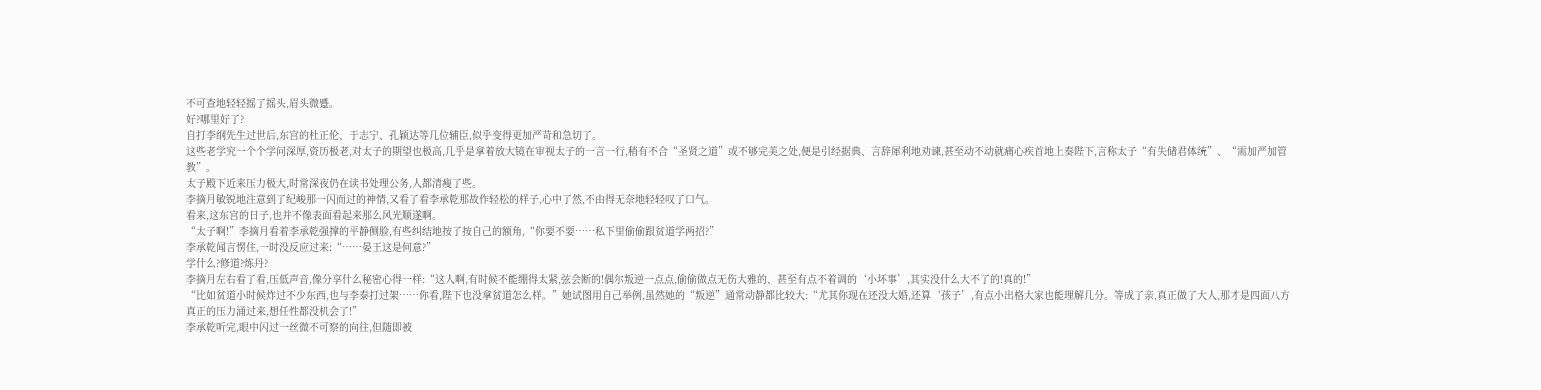不可查地轻轻摇了摇头,眉头微蹙。
好?哪里好了?
自打李纲先生过世后,东宫的杜正伦、于志宁、孔颖达等几位辅臣,似乎变得更加严苛和急切了。
这些老学究一个个学问深厚,资历极老,对太子的期望也极高,几乎是拿着放大镜在审视太子的一言一行,稍有不合“圣贤之道”或不够完美之处,便是引经据典、言辞犀利地劝谏,甚至动不动就痛心疾首地上奏陛下,言称太子“有失储君体统”、“需加严加管教”。
太子殿下近来压力极大,时常深夜仍在读书处理公务,人都清瘦了些。
李摘月敏锐地注意到了纪峻那一闪而过的神情,又看了看李承乾那故作轻松的样子,心中了然,不由得无奈地轻轻叹了口气。
看来,这东宫的日子,也并不像表面看起来那么风光顺遂啊。
“太子啊!”李摘月看着李承乾强撑的平静侧脸,有些纠结地按了按自己的额角,“你要不要……私下里偷偷跟贫道学两招?”
李承乾闻言愣住,一时没反应过来:“……晏王这是何意?”
学什么?修道?炼丹?
李摘月左右看了看,压低声音,像分享什么秘密心得一样:“这人啊,有时候不能绷得太紧,弦会断的!偶尔叛逆一点点,偷偷做点无伤大雅的、甚至有点不着调的‘小坏事’,其实没什么大不了的!真的!”
“比如贫道小时候炸过不少东西,也与李泰打过架……你看,陛下也没拿贫道怎么样。”她试图用自己举例,虽然她的“叛逆”通常动静都比较大:“尤其你现在还没大婚,还算‘孩子’,有点小出格大家也能理解几分。等成了亲,真正做了大人,那才是四面八方真正的压力涌过来,想任性都没机会了!”
李承乾听完,眼中闪过一丝微不可察的向往,但随即被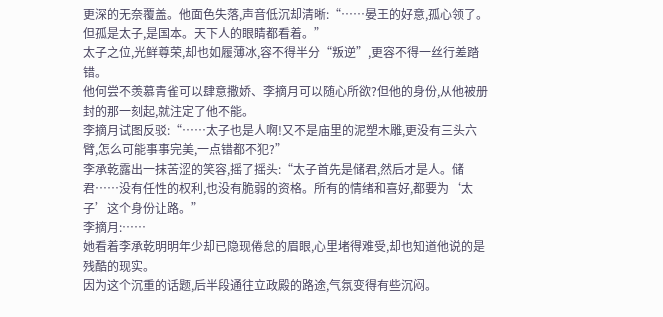更深的无奈覆盖。他面色失落,声音低沉却清晰:“……晏王的好意,孤心领了。但孤是太子,是国本。天下人的眼睛都看着。”
太子之位,光鲜尊荣,却也如履薄冰,容不得半分“叛逆”,更容不得一丝行差踏错。
他何尝不羡慕青雀可以肆意撒娇、李摘月可以随心所欲?但他的身份,从他被册封的那一刻起,就注定了他不能。
李摘月试图反驳:“……太子也是人啊!又不是庙里的泥塑木雕,更没有三头六臂,怎么可能事事完美,一点错都不犯?”
李承乾露出一抹苦涩的笑容,摇了摇头:“太子首先是储君,然后才是人。储君……没有任性的权利,也没有脆弱的资格。所有的情绪和喜好,都要为‘太子’这个身份让路。”
李摘月:……
她看着李承乾明明年少却已隐现倦怠的眉眼,心里堵得难受,却也知道他说的是残酷的现实。
因为这个沉重的话题,后半段通往立政殿的路途,气氛变得有些沉闷。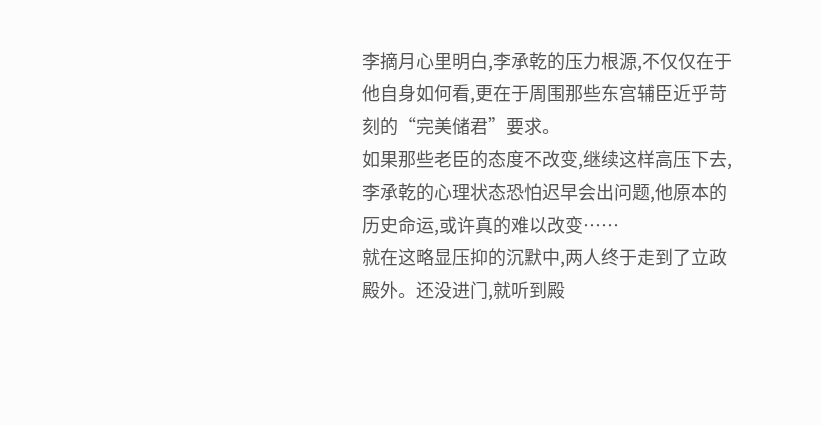李摘月心里明白,李承乾的压力根源,不仅仅在于他自身如何看,更在于周围那些东宫辅臣近乎苛刻的“完美储君”要求。
如果那些老臣的态度不改变,继续这样高压下去,李承乾的心理状态恐怕迟早会出问题,他原本的历史命运,或许真的难以改变……
就在这略显压抑的沉默中,两人终于走到了立政殿外。还没进门,就听到殿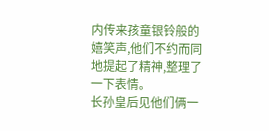内传来孩童银铃般的嬉笑声,他们不约而同地提起了精神,整理了一下表情。
长孙皇后见他们俩一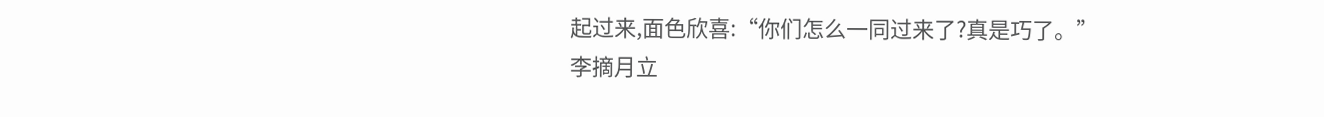起过来,面色欣喜:“你们怎么一同过来了?真是巧了。”
李摘月立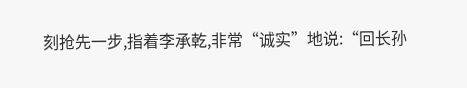刻抢先一步,指着李承乾,非常“诚实”地说:“回长孙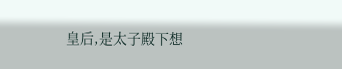皇后,是太子殿下想